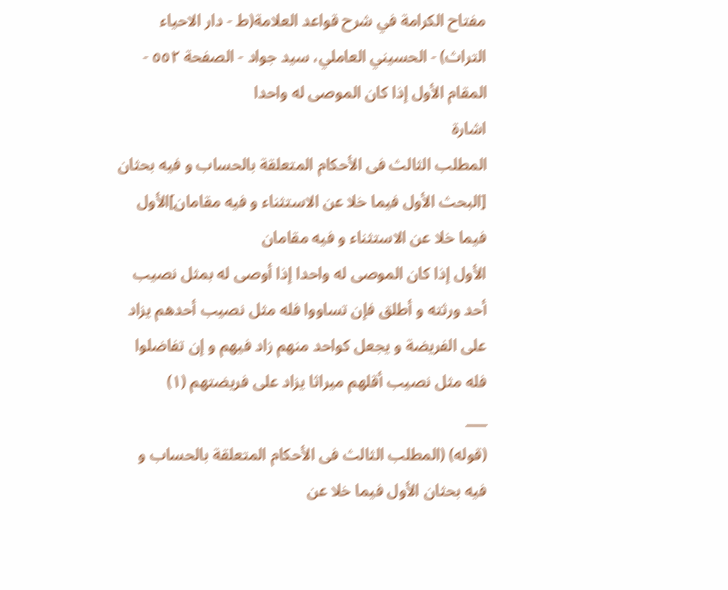مفتاح الکرامة في شرح قواعد العلامة(ط - دار الاحیاء التراث) - الحسیني العاملي، سید جواد - الصفحة ٥٥٢ - المقام الأول إذا کان الموصی له واحدا
اشارة
المطلب الثالث فی الأحکام المتعلقة بالحساب و فیه بحثان
[البحث الأول فیما خلا عن الاستثناء و فیه مقامان]الأول فیما خلا عن الاستثناء و فیه مقامان
الأول إذا کان الموصی له واحدا إذا أوصی له بمثل نصیب أحد ورثته و أطلق فإن تساووا فله مثل نصیب أحدهم یزاد علی الفریضة و یجعل کواحد منهم زاد فیهم و إن تفاضلوا فله مثل نصیب أقلهم میراثا یزاد علی فریضتهم (١)
___
(قوله) (المطلب الثالث فی الأحکام المتعلقة بالحساب و فیه بحثان الأول فیما خلا عن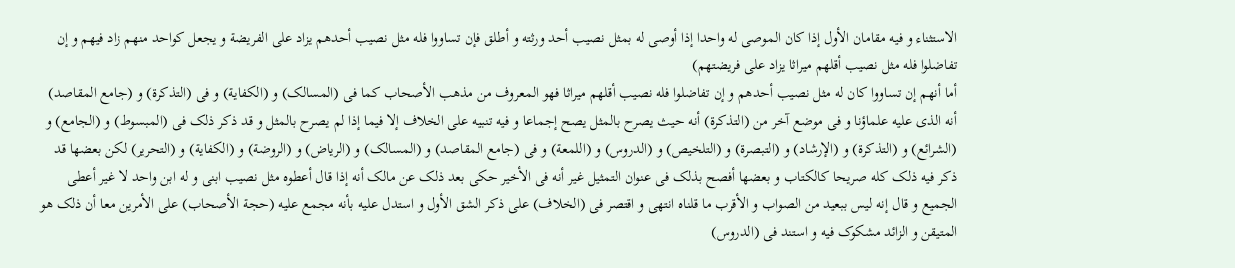الاستثناء و فیه مقامان الأول إذا کان الموصی له واحدا إذا أوصی له بمثل نصیب أحد ورثته و أطلق فإن تساووا فله مثل نصیب أحدهم یزاد علی الفریضة و یجعل کواحد منهم زاد فیهم و إن تفاضلوا فله مثل نصیب أقلهم میراثا یزاد علی فریضتهم)
أما أنهم إن تساووا کان له مثل نصیب أحدهم و إن تفاضلوا فله نصیب أقلهم میراثا فهو المعروف من مذهب الأصحاب کما فی (المسالک) و (الکفایة) و فی (التذکرة) و (جامع المقاصد) أنه الذی علیه علماؤنا و فی موضع آخر من (التذکرة) أنه حیث یصرح بالمثل یصح إجماعا و فیه تنبیه علی الخلاف إلا فیما إذا لم یصرح بالمثل و قد ذکر ذلک فی (المبسوط) و (الجامع) و (الشرائع) و (التذکرة) و (الإرشاد) و (التبصرة) و (التلخیص) و (الدروس) و (اللمعة) و فی (جامع المقاصد) و (المسالک) و (الریاض) و (الروضة) و (الکفایة) و (التحریر) لکن بعضها قد ذکر فیه ذلک کله صریحا کالکتاب و بعضها أفصح بذلک فی عنوان التمثیل غیر أنه فی الأخیر حکی بعد ذلک عن مالک أنه إذا قال أعطوه مثل نصیب ابنی و له ابن واحد لا غیر أعطی الجمیع و قال إنه لیس ببعید من الصواب و الأقرب ما قلناه انتهی و اقتصر فی (الخلاف) علی ذکر الشق الأول و استدل علیه بأنه مجمع علیه (حجة الأصحاب) علی الأمرین معا أن ذلک هو المتیقن و الزائد مشکوک فیه و استند فی (الدروس)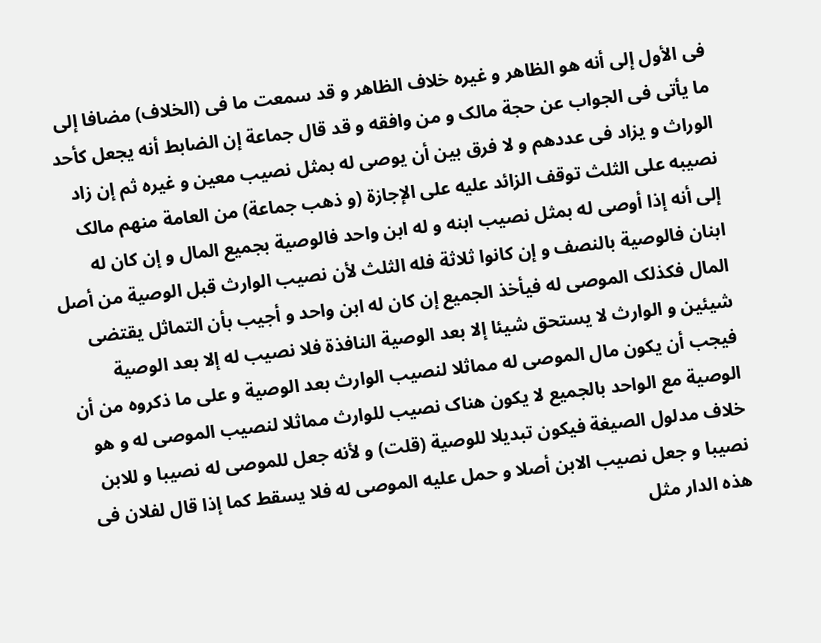فی الأول إلی أنه هو الظاهر و غیره خلاف الظاهر و قد سمعت ما فی (الخلاف) مضافا إلی ما یأتی فی الجواب عن حجة مالک و من وافقه و قد قال جماعة إن الضابط أنه یجعل کأحد الوراث و یزاد فی عددهم و لا فرق بین أن یوصی له بمثل نصیب معین و غیره ثم إن زاد نصیبه علی الثلث توقف الزائد علیه علی الإجازة (و ذهب جماعة) من العامة منهم مالک إلی أنه إذا أوصی له بمثل نصیب ابنه و له ابن واحد فالوصیة بجمیع المال و إن کان له ابنان فالوصیة بالنصف و إن کانوا ثلاثة فله الثلث لأن نصیب الوارث قبل الوصیة من أصل المال فکذلک الموصی له فیأخذ الجمیع إن کان له ابن واحد و أجیب بأن التماثل یقتضی شیئین و الوارث لا یستحق شیئا إلا بعد الوصیة النافذة فلا نصیب له إلا بعد الوصیة فیجب أن یکون مال الموصی له مماثلا لنصیب الوارث بعد الوصیة و علی ما ذکروه من أن الوصیة مع الواحد بالجمیع لا یکون هناک نصیب للوارث مماثلا لنصیب الموصی له و هو خلاف مدلول الصیغة فیکون تبدیلا للوصیة (قلت) و لأنه جعل للموصی له نصیبا و للابن نصیبا و جعل نصیب الابن أصلا و حمل علیه الموصی له فلا یسقط کما إذا قال لفلان فی هذه الدار مثل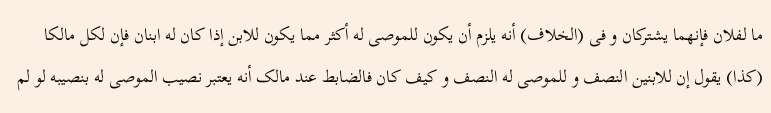ما لفلان فإنهما یشترکان و فی (الخلاف) أنه یلزم أن یکون للموصی له أکثر مما یکون للابن إذا کان له ابنان فإن لکل مالکا (کذا) یقول إن للابنین النصف و للموصی له النصف و کیف کان فالضابط عند مالک أنه یعتبر نصیب الموصی له بنصیبه لو لم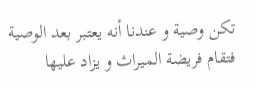تکن وصیة و عندنا أنه یعتبر بعد الوصیة فتقام فریضة المیراث و یزاد علیها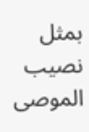بمثل نصیب الموصی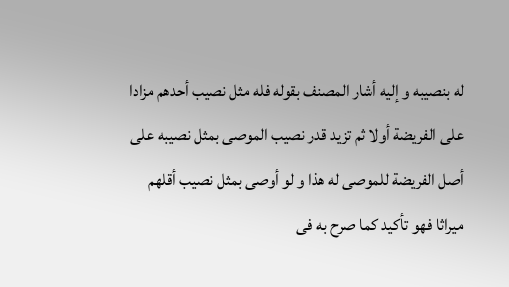له بنصیبه و إلیه أشار المصنف بقوله فله مثل نصیب أحدهم مزادا علی الفریضة أولا ثم تزید قدر نصیب الموصی بمثل نصیبه علی أصل الفریضة للموصی له هذا و لو أوصی بمثل نصیب أقلهم میراثا فهو تأکید کما صرح به فی